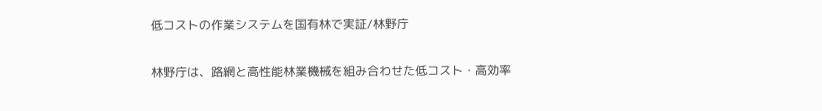低コストの作業システムを国有林で実証/林野庁

林野庁は、路網と高性能林業機械を組み合わせた低コスト・高効率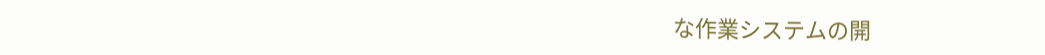な作業システムの開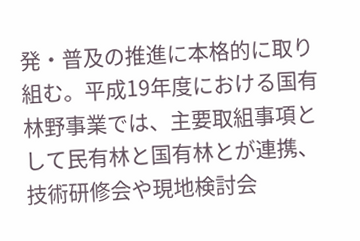発・普及の推進に本格的に取り組む。平成19年度における国有林野事業では、主要取組事項として民有林と国有林とが連携、技術研修会や現地検討会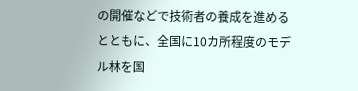の開催などで技術者の養成を進めるとともに、全国に10カ所程度のモデル林を国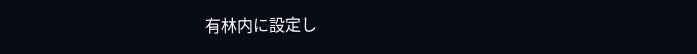有林内に設定し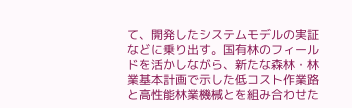て、開発したシステムモデルの実証などに乗り出す。国有林のフィールドを活かしながら、新たな森林・林業基本計画で示した低コスト作業路と高性能林業機械とを組み合わせた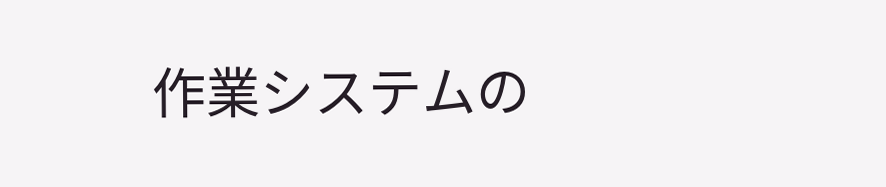作業システムの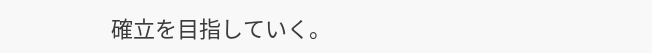確立を目指していく。